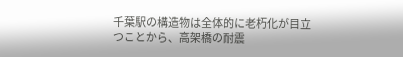千葉駅の構造物は全体的に老朽化が目立つことから、高架橋の耐震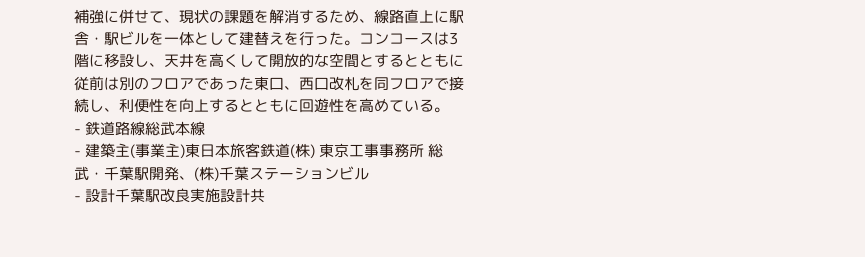補強に併せて、現状の課題を解消するため、線路直上に駅舎・駅ビルを一体として建替えを行った。コンコースは3階に移設し、天井を高くして開放的な空間とするとともに従前は別のフロアであった東口、西口改札を同フロアで接続し、利便性を向上するとともに回遊性を高めている。
- 鉄道路線総武本線
- 建築主(事業主)東日本旅客鉄道(株) 東京工事事務所 総武・千葉駅開発、(株)千葉ステーションビル
- 設計千葉駅改良実施設計共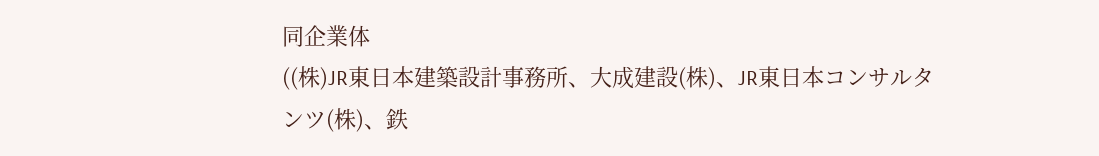同企業体
((株)JR東日本建築設計事務所、大成建設(株)、JR東日本コンサルタンツ(株)、鉄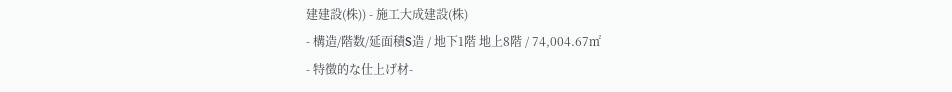建建設(株)) - 施工大成建設(株)
- 構造/階数/延面積S造 / 地下1階 地上8階 / 74,004.67㎡
- 特徴的な仕上げ材-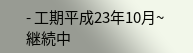- 工期平成23年10月~継続中